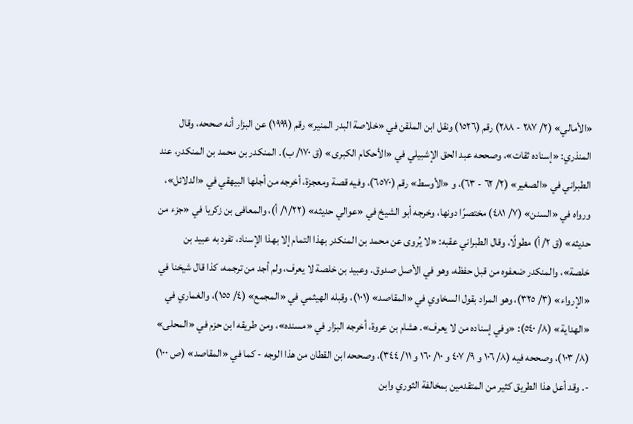«الأمالي» (٢/ ٢٨٧ - ٢٨٨) رقم (١٥٢٦) ونقل ابن الملقن في «خلاصة البدر المنير» رقم (١٩٩٩) عن البزار أنه صححه، وقال المنذري: «إسناده ثقات»، وصححه عبد الحق الإشبيلي في «الأحكام الكبرى» (ق ١٧٠/ ب). المنكدر بن محمد بن المنكدر، عند الطبراني في «الصغير» (٢/ ٦٢ - ٦٣)، و «الأوسط» رقم (٦٥٧٠)، وفيه قصة ومعجزة، أخرجه من أجلها البيهقي في «الدلائل»، ورواه في «السنن» (٧/ ٤٨١) مختصرًا دونها، وخرجه أبو الشيخ في «عوالي حديثه» (١/٢٢/ أ)، والمعافى بن زكريا في «جزء من حديثه» (ق ٢/ أ) مطولًا، وقال الطبراني عقبه: «لا يُروى عن محمد بن المنكدر بهذا التمام إلا بهذا الإسناد، تفرد به عبيد بن خلصة»، والمنكدر ضعفوه من قبل حفظه، وهو في الأصل صدوق. وعبيد بن خلصة لا يعرف، ولم أجد من ترجمه، كذا قال شيخنا في «الإرواء» (٣/ ٣٢٥)، وهو المراد بقول السخاوي في «المقاصد» (١٠١)، وقبله الهيثمي في «المجمع» (٤/ ١٥٥)، والغماري في «الهداية» (٨/ ٥٤٠): «وفي إسناده من لا يعرف». هشام بن عروة، أخرجه البزار في «مسنده»، ومن طريقه ابن حزم في «المحلى» (٨/ ١٠٣)، وصححه فيه (٨/ ١٠٦ و ٩/ ٤٠٧ و ١٠/ ١٦٠ و ١١/ ٣٤٤)، وصححه ابن القطان من هذا الوجه - كما في «المقاصد» (ص ١٠٠) -. وقد أعل هذا الطريق كثير من المتقدمين بمخالفة الثوري وابن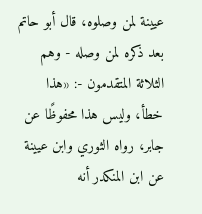عيينة لمن وصلوه، قال أبو حاتم بعد ذكره لمن وصله - وهم الثلاثة المتقدمون -: «هذا خطأ، وليس هذا محفوظًا عن جابر، رواه الثوري وابن عيينة عن ابن المنكدر أنه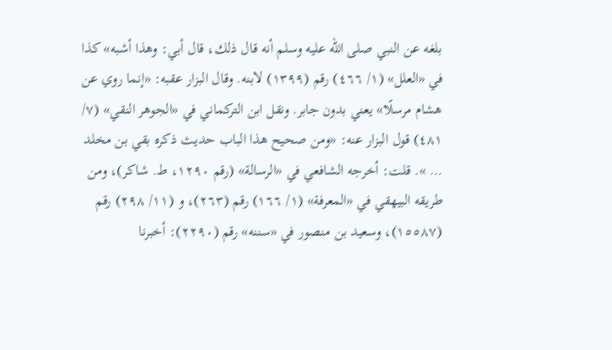بلغه عن النبي صلى الله عليه وسلم أنه قال ذلك، قال أبي: وهذا أشبه» كذا في «العلل» (١/ ٤٦٦) رقم (١٣٩٩) لابنه. وقال البزار عقبه: «إنما روي عن هشام مرسلًا» يعني بدون جابر. ونقل ابن التركماني في «الجوهر النقي» (٧/ ٤٨١) قول البزار عنه: «ومن صحيح هذا الباب حديث ذكره بقي بن مخلد … ». قلت: أخرجه الشافعي في «الرسالة» (رقم ١٢٩٠، ط. شاكر)، ومن طريقه البيهقي في «المعرفة» (١/ ١٦٦) رقم (٢٦٣)، و (١١/ ٢٩٨) رقم (١٥٥٨٧)، وسعيد بن منصور في «سننه» رقم (٢٢٩٠): أخبرنا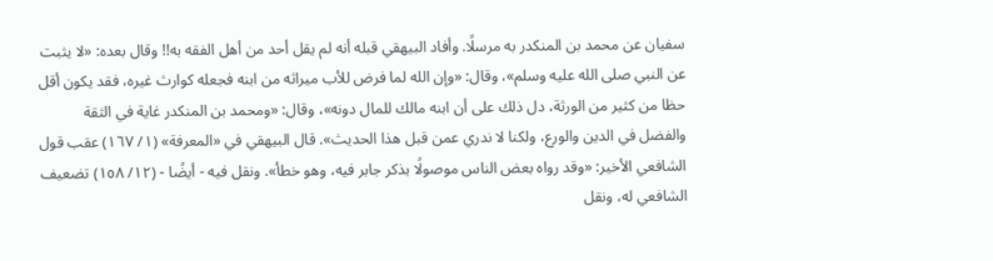سفيان عن محمد بن المنكدر به مرسلًا. وأفاد البيهقي قبله أنه لم يقل أحد من أهل الفقه به!! وقال بعده: «لا يثبت عن النبي صلى الله عليه وسلم»، وقال: «وإن الله لما فرض للأب ميراثه من ابنه فجعله كوارث غيره، فقد يكون أقل حظا من كثير من الورثة، دل ذلك على أن ابنه مالك للمال دونه»، وقال: «ومحمد بن المنكدر غاية في الثقة والفضل في الدين والورع، ولكنا لا ندري عمن قبل هذا الحديث». قال البيهقي في «المعرفة» (١/ ١٦٧) عقب قول الشافعي الأخير: «وقد رواه بعض الناس موصولًا بذكر جابر فيه، وهو خطأ». ونقل فيه - أيضًا - (١٢/ ١٥٨) تضعيف الشافعي له، ونقل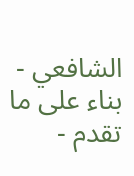الشافعي - بناء على ما تقدم -